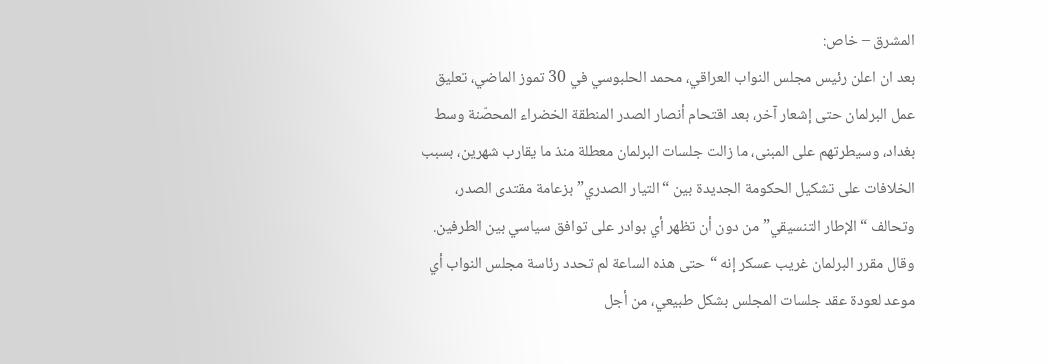المشرق – خاص:
بعد ان اعلن رئيس مجلس النواب العراقي، محمد الحلبوسي في 30 تموز الماضي، تعليق عمل البرلمان حتى إشعار آخر، بعد اقتحام أنصار الصدر المنطقة الخضراء المحصّنة وسط بغداد، وسيطرتهم على المبنى، ما زالت جلسات البرلمان معطلة منذ ما يقارب شهرين، بسبب الخلافات على تشكيل الحكومة الجديدة بين “التيار الصدري” بزعامة مقتدى الصدر، وتحالف “الإطار التنسيقي” من دون أن تظهر أي بوادر على توافق سياسي بين الطرفين. وقال مقرر البرلمان غريب عسكر إنه “حتى هذه الساعة لم تحدد رئاسة مجلس النواب أي موعد لعودة عقد جلسات المجلس بشكل طبيعي، من أجل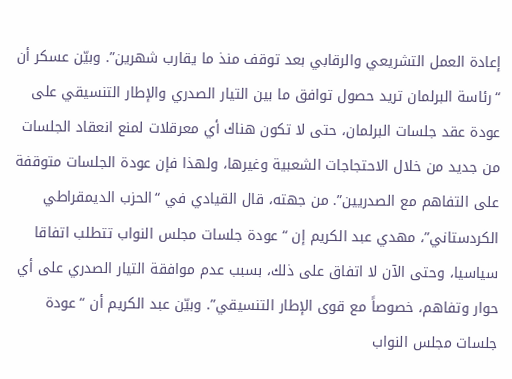إعادة العمل التشريعي والرقابي بعد توقف منذ ما يقارب شهرين”. وبيّن عسكر أن “رئاسة البرلمان تريد حصول توافق ما بين التيار الصدري والإطار التنسيقي على عودة عقد جلسات البرلمان، حتى لا تكون هناك أي معرقلات لمنع انعقاد الجلسات من جديد من خلال الاحتجاجات الشعبية وغيرها، ولهذا فإن عودة الجلسات متوقفة على التفاهم مع الصدريين”. من جهته، قال القيادي في “الحزب الديمقراطي الكردستاني”، مهدي عبد الكريم إن “عودة جلسات مجلس النواب تتطلب اتفاقا سياسيا، وحتى الآن لا اتفاق على ذلك، بسبب عدم موافقة التيار الصدري على أي حوار وتفاهم، خصوصاً مع قوى الإطار التنسيقي”. وبيّن عبد الكريم أن “عودة جلسات مجلس النواب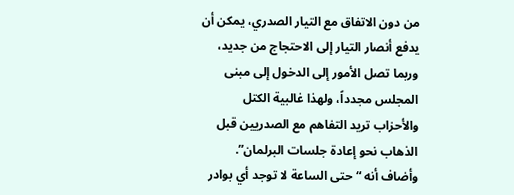من دون الاتفاق مع التيار الصدري، يمكن أن يدفع أنصار التيار إلى الاحتجاج من جديد، وربما تصل الأمور إلى الدخول إلى مبنى المجلس مجدداً، ولهذا غالبية الكتل والأحزاب تريد التفاهم مع الصدريين قبل الذهاب نحو إعادة جلسات البرلمان”. وأضاف أنه “حتى الساعة لا توجد أي بوادر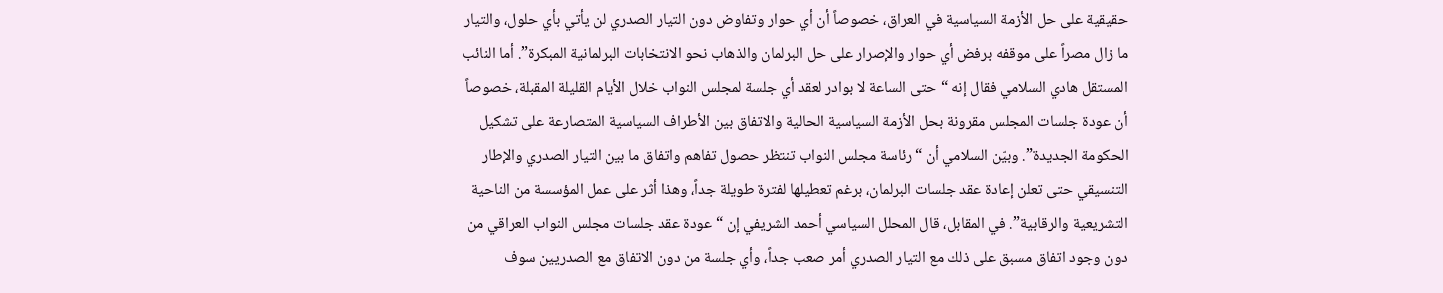حقيقية على حل الأزمة السياسية في العراق، خصوصاً أن أي حوار وتفاوض دون التيار الصدري لن يأتي بأي حلول، والتيار ما زال مصراً على موقفه برفض أي حوار والإصرار على حل البرلمان والذهاب نحو الانتخابات البرلمانية المبكرة”. أما النائب المستقل هادي السلامي فقال إنه “حتى الساعة لا بوادر لعقد أي جلسة لمجلس النواب خلال الأيام القليلة المقبلة، خصوصاً أن عودة جلسات المجلس مقرونة بحل الأزمة السياسية الحالية والاتفاق بين الأطراف السياسية المتصارعة على تشكيل الحكومة الجديدة”. وبيّن السلامي أن “رئاسة مجلس النواب تنتظر حصول تفاهم واتفاق ما بين التيار الصدري والإطار التنسيقي حتى تعلن إعادة عقد جلسات البرلمان، برغم تعطيلها لفترة طويلة جداً، وهذا أثر على عمل المؤسسة من الناحية التشريعية والرقابية”. في المقابل، قال المحلل السياسي أحمد الشريفي إن “عودة عقد جلسات مجلس النواب العراقي من دون وجود اتفاق مسبق على ذلك مع التيار الصدري أمر صعب جداً، وأي جلسة من دون الاتفاق مع الصدريين سوف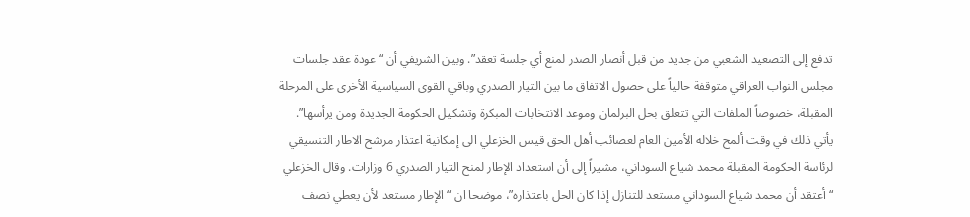تدفع إلى التصعيد الشعبي من جديد من قبل أنصار الصدر لمنع أي جلسة تعقد”. وبين الشريفي أن “عودة عقد جلسات مجلس النواب العراقي متوقفة حالياً على حصول الاتفاق ما بين التيار الصدري وباقي القوى السياسية الأخرى على المرحلة المقبلة، خصوصاً الملفات التي تتعلق بحل البرلمان وموعد الانتخابات المبكرة وتشكيل الحكومة الجديدة ومن يرأسها”. يأتي ذلك في وقت ألمح خلاله الأمين العام لعصائب أهل الحق قيس الخزعلي الى إمكانية اعتذار مرشح الاطار التنسيقي لرئاسة الحكومة المقبلة محمد شياع السوداني، مشيراً إلى أن استعداد الإطار لمنح التيار الصدري 6 وزارات. وقال الخزعلي “أعتقد أن محمد شياع السوداني مستعد للتنازل إذا كان الحل باعتذاره”، موضحا ان “الإطار مستعد لأن يعطي نصف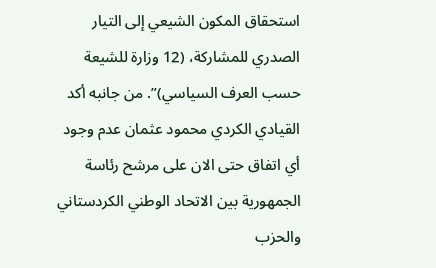استحقاق المكون الشيعي إلى التيار الصدري للمشاركة، (12 وزارة للشيعة حسب العرف السياسي)”. من جانبه أكد القيادي الكردي محمود عثمان عدم وجود أي اتفاق حتى الان على مرشح رئاسة الجمهورية بين الاتحاد الوطني الكردستاني والحزب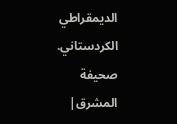الديمقراطي الكردستاني.
صحيفة المشرق|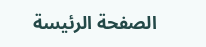الصفحة الرئيسة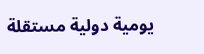يومية دولية مستقلة